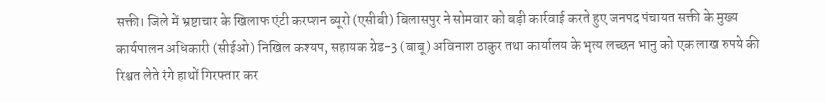सक्ती। जिले में भ्रष्टाचार के खिलाफ एंटी करप्शन ब्यूरो (एसीबी) बिलासपुर ने सोमवार को बड़ी कार्रवाई करते हुए जनपद पंचायत सक्ती के मुख्य कार्यपालन अधिकारी (सीईओ) निखिल कश्यप, सहायक ग्रेड-3 (बाबू) अविनाश ठाकुर तथा कार्यालय के भृत्य लच्छन भानु को एक लाख रुपये की रिश्वत लेते रंगे हाथों गिरफ्तार कर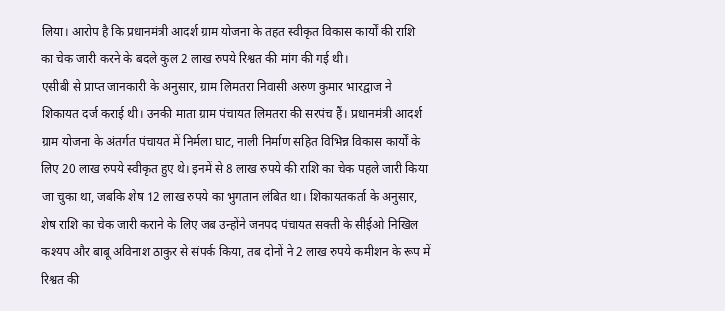लिया। आरोप है कि प्रधानमंत्री आदर्श ग्राम योजना के तहत स्वीकृत विकास कार्यों की राशि का चेक जारी करने के बदले कुल 2 लाख रुपये रिश्वत की मांग की गई थी।
एसीबी से प्राप्त जानकारी के अनुसार, ग्राम लिमतरा निवासी अरुण कुमार भारद्वाज ने शिकायत दर्ज कराई थी। उनकी माता ग्राम पंचायत लिमतरा की सरपंच हैं। प्रधानमंत्री आदर्श ग्राम योजना के अंतर्गत पंचायत में निर्मला घाट, नाली निर्माण सहित विभिन्न विकास कार्यों के लिए 20 लाख रुपये स्वीकृत हुए थे। इनमें से 8 लाख रुपये की राशि का चेक पहले जारी किया जा चुका था, जबकि शेष 12 लाख रुपये का भुगतान लंबित था। शिकायतकर्ता के अनुसार, शेष राशि का चेक जारी कराने के लिए जब उन्होंने जनपद पंचायत सक्ती के सीईओ निखिल कश्यप और बाबू अविनाश ठाकुर से संपर्क किया, तब दोनों ने 2 लाख रुपये कमीशन के रूप में रिश्वत की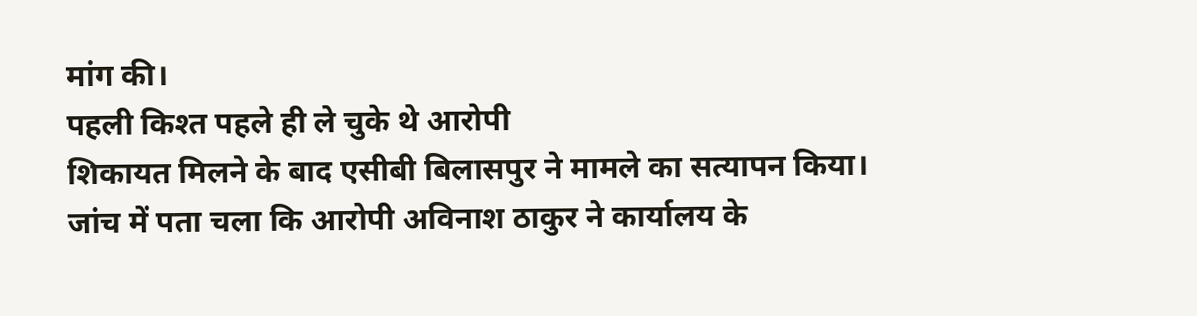मांग की।
पहली किश्त पहले ही ले चुके थे आरोपी
शिकायत मिलने के बाद एसीबी बिलासपुर ने मामले का सत्यापन किया। जांच में पता चला कि आरोपी अविनाश ठाकुर ने कार्यालय के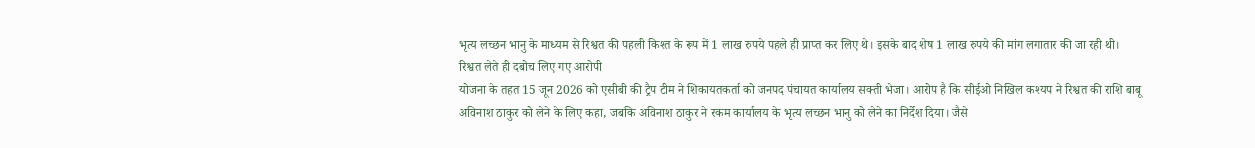भृत्य लच्छन भानु के माध्यम से रिश्वत की पहली किश्त के रूप में 1 लाख रुपये पहले ही प्राप्त कर लिए थे। इसके बाद शेष 1 लाख रुपये की मांग लगातार की जा रही थी।
रिश्वत लेते ही दबोच लिए गए आरोपी
योजना के तहत 15 जून 2026 को एसीबी की ट्रैप टीम ने शिकायतकर्ता को जनपद पंचायत कार्यालय सक्ती भेजा। आरोप है कि सीईओ निखिल कश्यप ने रिश्वत की राशि बाबू अविनाश ठाकुर को लेने के लिए कहा, जबकि अविनाश ठाकुर ने रकम कार्यालय के भृत्य लच्छन भानु को लेने का निर्देश दिया। जैसे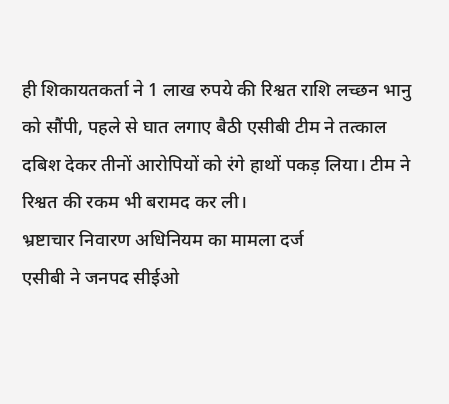ही शिकायतकर्ता ने 1 लाख रुपये की रिश्वत राशि लच्छन भानु को सौंपी, पहले से घात लगाए बैठी एसीबी टीम ने तत्काल दबिश देकर तीनों आरोपियों को रंगे हाथों पकड़ लिया। टीम ने रिश्वत की रकम भी बरामद कर ली।
भ्रष्टाचार निवारण अधिनियम का मामला दर्ज
एसीबी ने जनपद सीईओ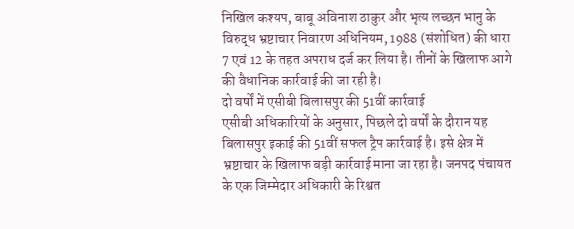निखिल कश्यप, बाबू अविनाश ठाकुर और भृत्य लच्छन भानु के विरुद्ध भ्रष्टाचार निवारण अधिनियम, 1988 (संशोधित) की धारा 7 एवं 12 के तहत अपराध दर्ज कर लिया है। तीनों के खिलाफ आगे की वैधानिक कार्रवाई की जा रही है।
दो वर्षों में एसीबी बिलासपुर की 51वीं कार्रवाई
एसीबी अधिकारियों के अनुसार, पिछले दो वर्षों के दौरान यह बिलासपुर इकाई की 51वीं सफल ट्रैप कार्रवाई है। इसे क्षेत्र में भ्रष्टाचार के खिलाफ बड़ी कार्रवाई माना जा रहा है। जनपद पंचायत के एक जिम्मेदार अधिकारी के रिश्वत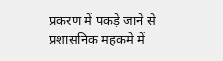प्रकरण में पकड़े जाने से प्रशासनिक महकमे में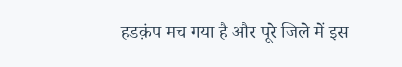हडक़ंप मच गया है और पूरे जिले में इस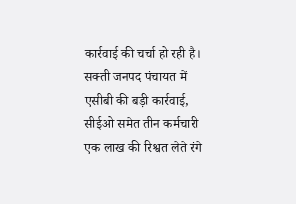कार्रवाई की चर्चा हो रही है।
सक्ती जनपद पंचायत में एसीबी की बड़ी कार्रवाई, सीईओ समेत तीन कर्मचारी एक लाख की रिश्वत लेते रंगे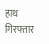हाथ गिरफ्तार